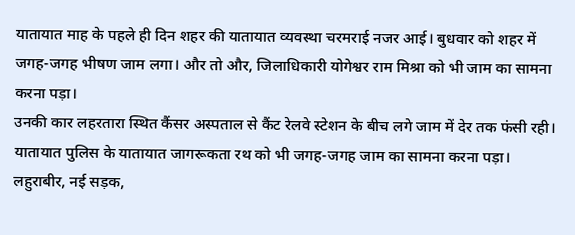यातायात माह के पहले ही दिन शहर की यातायात व्यवस्था चरमराई नजर आई। बुधवार को शहर में जगह-जगह भीषण जाम लगा। और तो और, जिलाधिकारी योगेश्वर राम मिश्रा को भी जाम का सामना करना पड़ा।
उनकी कार लहरतारा स्थित कैंसर अस्पताल से कैंट रेलवे स्टेशन के बीच लगे जाम में देर तक फंसी रही। यातायात पुलिस के यातायात जागरूकता रथ को भी जगह-जगह जाम का सामना करना पड़ा।
लहुराबीर, नई सड़क,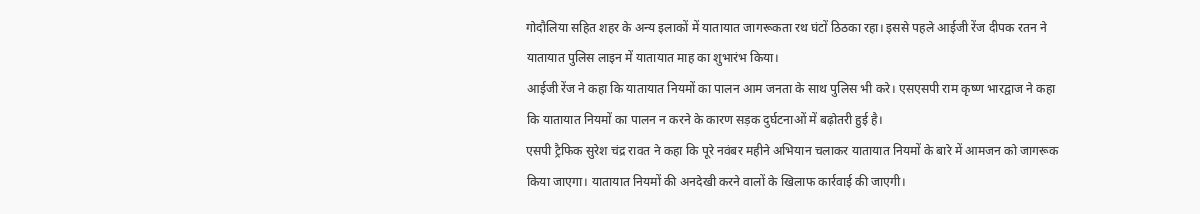गोदौलिया सहित शहर के अन्य इलाकों में यातायात जागरूकता रथ घंटों ठिठका रहा। इससे पहले आईजी रेंज दीपक रतन ने यातायात पुलिस लाइन में यातायात माह का शुभारंभ किया।
आईजी रेंज ने कहा कि यातायात नियमों का पालन आम जनता के साथ पुलिस भी करे। एसएसपी राम कृष्ण भारद्वाज ने कहा कि यातायात नियमों का पालन न करने के कारण सड़क दुर्घटनाओं में बढ़ोतरी हुई है।
एसपी ट्रैफिक सुरेश चंद्र रावत ने कहा कि पूरे नवंबर महीने अभियान चलाकर यातायात नियमों के बारे में आमजन को जागरूक किया जाएगा। यातायात नियमों की अनदेखी करने वालों के खिलाफ कार्रवाई की जाएगी।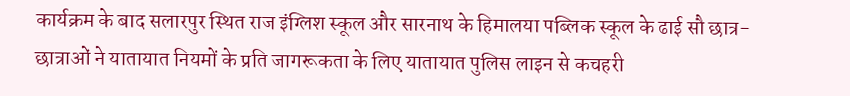कार्यक्रम के बाद सलारपुर स्थित राज इंग्लिश स्कूल और सारनाथ के हिमालया पब्लिक स्कूल के ढाई सौ छात्र-छात्राओं ने यातायात नियमों के प्रति जागरूकता के लिए यातायात पुलिस लाइन से कचहरी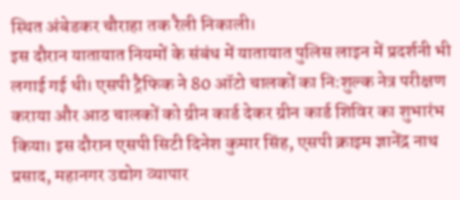स्थित अंबेडकर चौराहा तक रैली निकाली।
इस दौरान यातायात नियमों के संबंध में यातायात पुलिस लाइन में प्रदर्शनी भी लगाई गई थी। एसपी ट्रैफिक ने 80 ऑटो चालकों का नि:शुल्क नेत्र परीक्षण कराया और आठ चालकों को ग्रीन कार्ड देकर ग्रीन कार्ड शिविर का शुभारंभ किया। इस दौरान एसपी सिटी दिनेश कुमार सिंह, एसपी क्राइम ज्ञानेंद्र नाथ प्रसाद, महानगर उद्योग व्यापार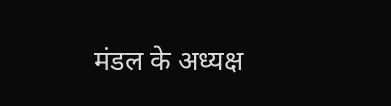मंडल के अध्यक्ष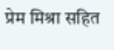प्रेम मिश्रा सहित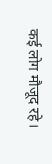कई लोग मौजूद रहे।